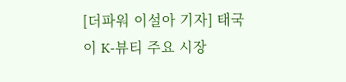[더파워 이설아 기자] 태국이 K-뷰티 주요 시장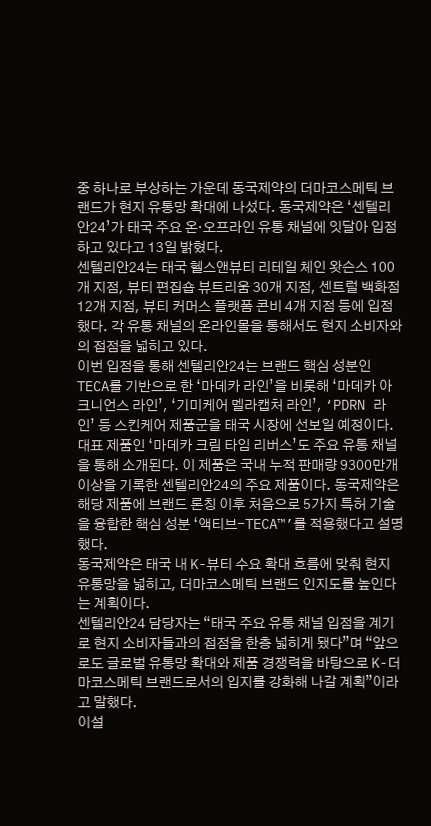중 하나로 부상하는 가운데 동국제약의 더마코스메틱 브랜드가 현지 유통망 확대에 나섰다. 동국제약은 ‘센텔리안24’가 태국 주요 온·오프라인 유통 채널에 잇달아 입점하고 있다고 13일 밝혔다.
센텔리안24는 태국 헬스앤뷰티 리테일 체인 왓슨스 100개 지점, 뷰티 편집숍 뷰트리움 30개 지점, 센트럴 백화점 12개 지점, 뷰티 커머스 플랫폼 콘비 4개 지점 등에 입점했다. 각 유통 채널의 온라인몰을 통해서도 현지 소비자와의 접점을 넓히고 있다.
이번 입점을 통해 센텔리안24는 브랜드 핵심 성분인 TECA를 기반으로 한 ‘마데카 라인’을 비롯해 ‘마데카 아크니언스 라인’, ‘기미케어 멜라캡처 라인’, ‘PDRN 라인’ 등 스킨케어 제품군을 태국 시장에 선보일 예정이다.
대표 제품인 ‘마데카 크림 타임 리버스’도 주요 유통 채널을 통해 소개된다. 이 제품은 국내 누적 판매량 9300만개 이상을 기록한 센텔리안24의 주요 제품이다. 동국제약은 해당 제품에 브랜드 론칭 이후 처음으로 5가지 특허 기술을 융합한 핵심 성분 ‘액티브-TECA™’를 적용했다고 설명했다.
동국제약은 태국 내 K-뷰티 수요 확대 흐름에 맞춰 현지 유통망을 넓히고, 더마코스메틱 브랜드 인지도를 높인다는 계획이다.
센텔리안24 담당자는 “태국 주요 유통 채널 입점을 계기로 현지 소비자들과의 접점을 한층 넓히게 됐다”며 “앞으로도 글로벌 유통망 확대와 제품 경쟁력을 바탕으로 K-더마코스메틱 브랜드로서의 입지를 강화해 나갈 계획”이라고 말했다.
이설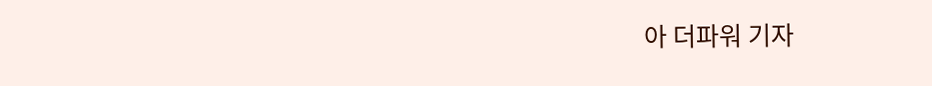아 더파워 기자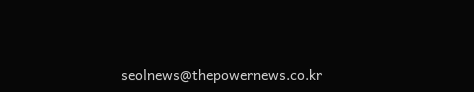seolnews@thepowernews.co.kr